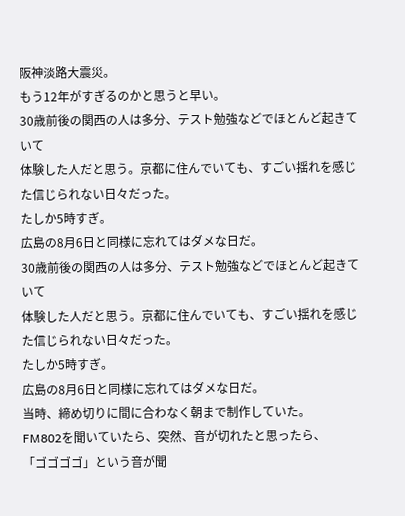阪神淡路大震災。
もう12年がすぎるのかと思うと早い。
30歳前後の関西の人は多分、テスト勉強などでほとんど起きていて
体験した人だと思う。京都に住んでいても、すごい揺れを感じた信じられない日々だった。
たしか5時すぎ。
広島の8月6日と同様に忘れてはダメな日だ。
30歳前後の関西の人は多分、テスト勉強などでほとんど起きていて
体験した人だと思う。京都に住んでいても、すごい揺れを感じた信じられない日々だった。
たしか5時すぎ。
広島の8月6日と同様に忘れてはダメな日だ。
当時、締め切りに間に合わなく朝まで制作していた。
FM802を聞いていたら、突然、音が切れたと思ったら、
「ゴゴゴゴ」という音が聞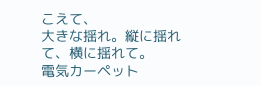こえて、
大きな揺れ。縦に揺れて、横に揺れて。
電気カーペット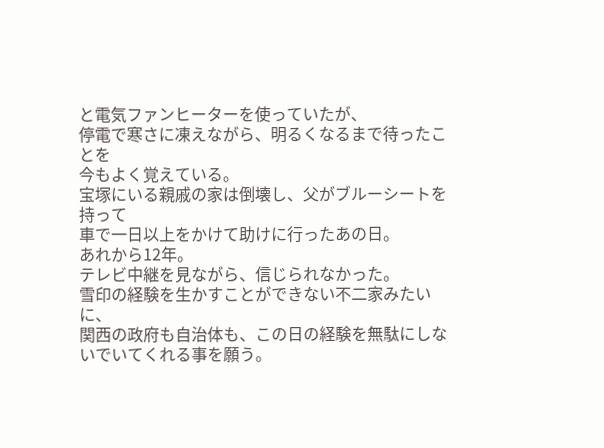と電気ファンヒーターを使っていたが、
停電で寒さに凍えながら、明るくなるまで待ったことを
今もよく覚えている。
宝塚にいる親戚の家は倒壊し、父がブルーシートを持って
車で一日以上をかけて助けに行ったあの日。
あれから12年。
テレビ中継を見ながら、信じられなかった。
雪印の経験を生かすことができない不二家みたいに、
関西の政府も自治体も、この日の経験を無駄にしないでいてくれる事を願う。